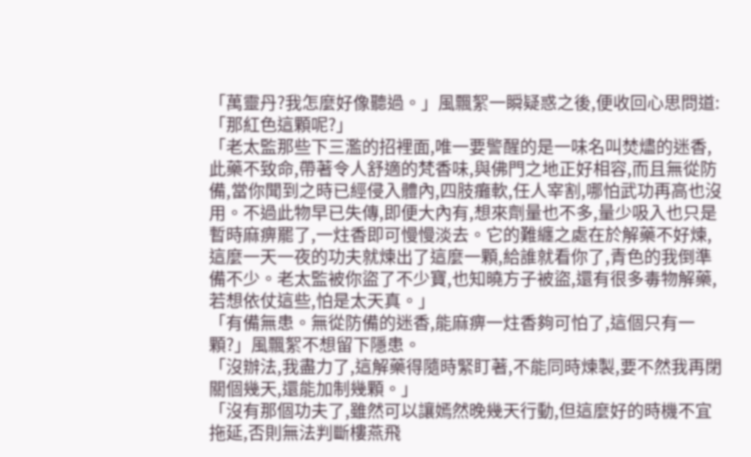「萬靈丹?我怎麼好像聽過。」風飄絮一瞬疑惑之後,便收回心思問道:「那紅色這顆呢?」
「老太監那些下三濫的招裡面,唯一要警醒的是一味名叫焚燼的迷香,此藥不致命,帶著令人舒適的梵香味,與佛門之地正好相容,而且無從防備,當你聞到之時已經侵入體內,四肢癱軟,任人宰割,哪怕武功再高也沒用。不過此物早已失傳,即便大內有,想來劑量也不多,量少吸入也只是暫時麻痹罷了,一炷香即可慢慢淡去。它的難纏之處在於解藥不好煉,這麼一天一夜的功夫就煉出了這麼一顆,給誰就看你了,青色的我倒準備不少。老太監被你盜了不少寶,也知曉方子被盜,還有很多毒物解藥,若想依仗這些,怕是太天真。」
「有備無患。無從防備的迷香,能麻痹一炷香夠可怕了,這個只有一顆?」風飄絮不想留下隱患。
「沒辦法,我盡力了,這解藥得隨時緊盯著,不能同時煉製,要不然我再閉關個幾天,還能加制幾顆。」
「沒有那個功夫了,雖然可以讓嫣然晚幾天行動,但這麼好的時機不宜拖延,否則無法判斷樓燕飛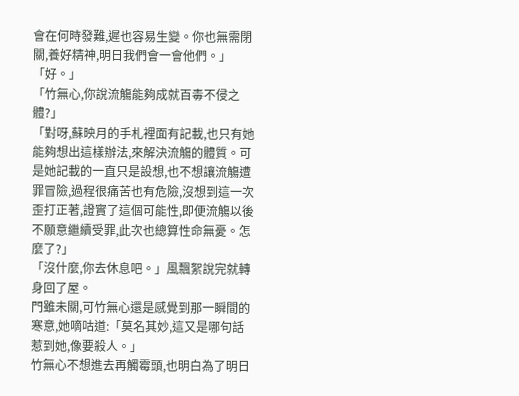會在何時發難,遲也容易生變。你也無需閉關,養好精神,明日我們會一會他們。」
「好。」
「竹無心,你說流觴能夠成就百毒不侵之體?」
「對呀,蘇映月的手札裡面有記載,也只有她能夠想出這樣辦法,來解決流觴的體質。可是她記載的一直只是設想,也不想讓流觴遭罪冒險,過程很痛苦也有危險,沒想到這一次歪打正著,證實了這個可能性,即便流觴以後不願意繼續受罪,此次也總算性命無憂。怎麼了?」
「沒什麼,你去休息吧。」風飄絮說完就轉身回了屋。
門雖未關,可竹無心還是感覺到那一瞬間的寒意,她嘀咕道:「莫名其妙,這又是哪句話惹到她,像要殺人。」
竹無心不想進去再觸霉頭,也明白為了明日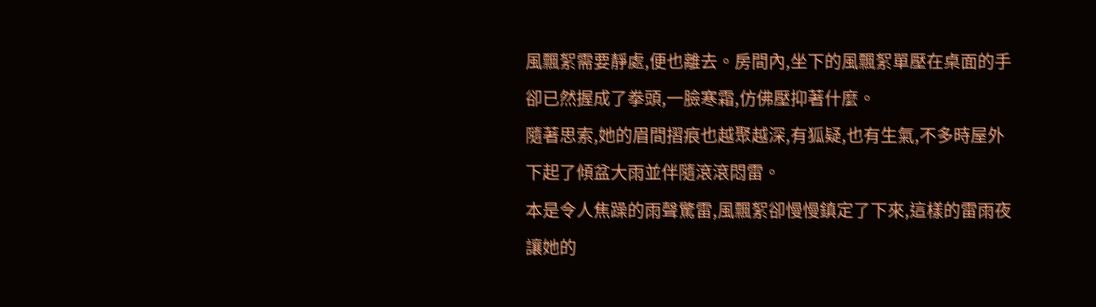風飄絮需要靜處,便也離去。房間內,坐下的風飄絮單壓在桌面的手卻已然握成了拳頭,一臉寒霜,仿佛壓抑著什麼。
隨著思索,她的眉間摺痕也越聚越深,有狐疑,也有生氣,不多時屋外下起了傾盆大雨並伴隨滾滾悶雷。
本是令人焦躁的雨聲驚雷,風飄絮卻慢慢鎮定了下來,這樣的雷雨夜讓她的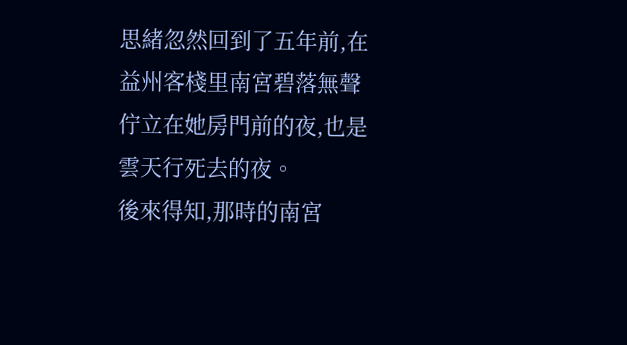思緒忽然回到了五年前,在益州客棧里南宮碧落無聲佇立在她房門前的夜,也是雲天行死去的夜。
後來得知,那時的南宮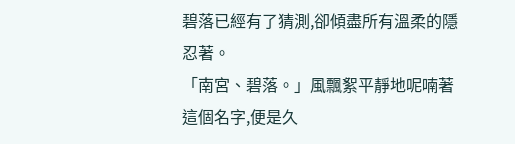碧落已經有了猜測,卻傾盡所有溫柔的隱忍著。
「南宮、碧落。」風飄絮平靜地呢喃著這個名字,便是久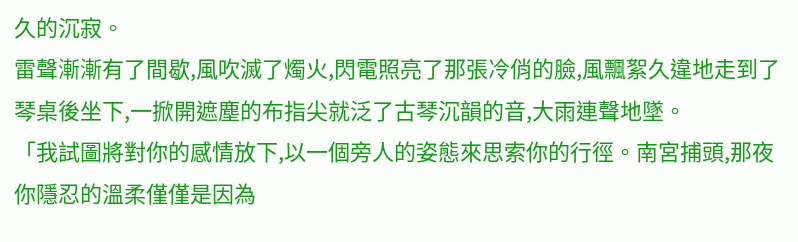久的沉寂。
雷聲漸漸有了間歇,風吹滅了燭火,閃電照亮了那張冷俏的臉,風飄絮久違地走到了琴桌後坐下,一掀開遮塵的布指尖就泛了古琴沉韻的音,大雨連聲地墜。
「我試圖將對你的感情放下,以一個旁人的姿態來思索你的行徑。南宮捕頭,那夜你隱忍的溫柔僅僅是因為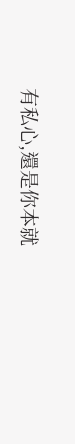有私心,還是你本就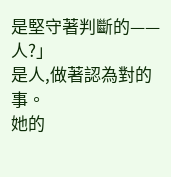是堅守著判斷的——人?」
是人,做著認為對的事。
她的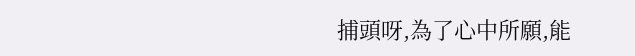捕頭呀,為了心中所願,能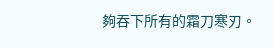夠吞下所有的霜刀寒刃。